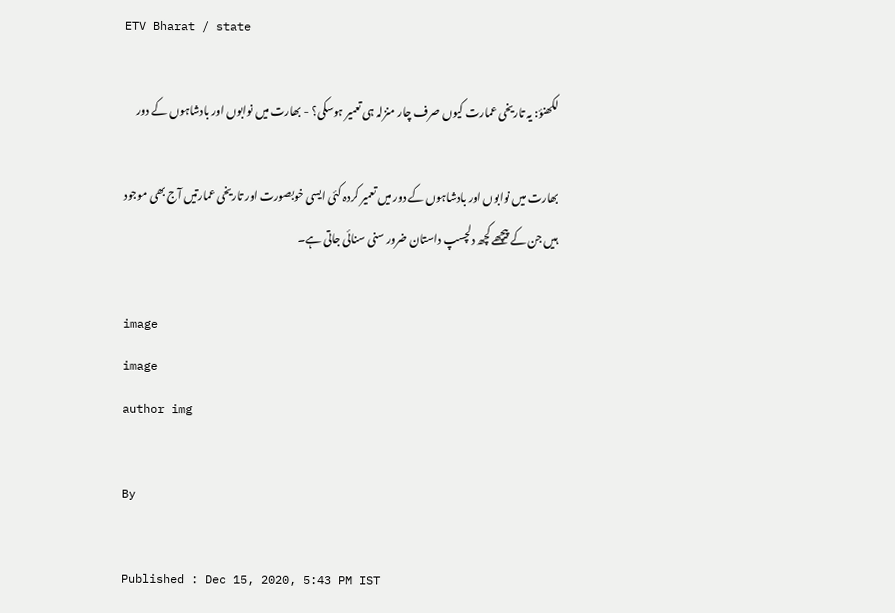ETV Bharat / state

لکھنؤ: یہ تاریخی عمارت کیوں صرف چار منزلہ ہی تعمیر ہوسکی؟ - بھارت میں نوابوں اور بادشاہوں کے دور

بھارت میں نوابوں اور بادشاہوں کے دور میں تعمیر کردہ کئی ایسی خوبصورت اور تاریخی عمارتیں آج بھی موجود ہیں جن کے پیچھے کچھ دلچسپ داستان ضرور سنی سنائی جاتی ہے۔

image
image
author img

By

Published : Dec 15, 2020, 5:43 PM IST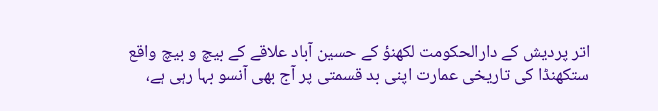اتر پردیش کے دارالحکومت لکھنؤ کے حسین آباد علاقے کے بیچ و بیچ واقع ستکھنڈا کی تاریخی عمارت اپنی بد قسمتی پر آج بھی آنسو بہا رہی ہے،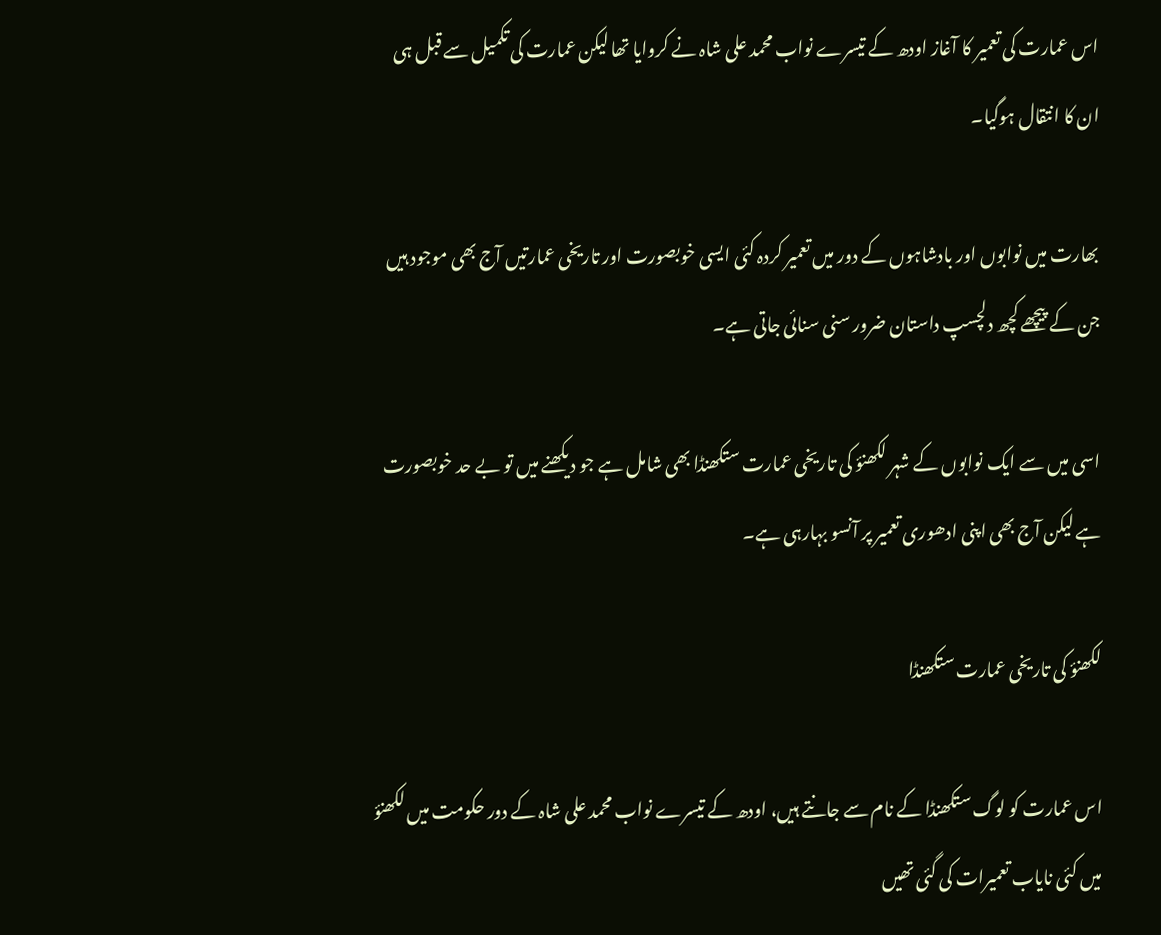اس عمارت کی تعمیر کا آغاز اودھ کے تیسرے نواب محمد علی شاہ نے کروایا تھا لیکن عمارت کی تکمیل سے قبل ہی ان کا انتقال ہوگیا۔

بھارت میں نوابوں اور بادشاہوں کے دور میں تعمیر کردہ کئی ایسی خوبصورت اور تاریخی عمارتیں آج بھی موجود ہیں جن کے پیچھے کچھ دلچسپ داستان ضرور سنی سنائی جاتی ہے۔

اسی میں سے ایک نوابوں کے شہر لکھنؤ کی تاریخی عمارت ستکھنڈا بھی شامل ہے جو دیکھنے میں تو بے حد خوبصورت ہے لیکن آج بھی اپنی ادھوری تعمیر پر آنسو بہارہی ہے۔

لکھنؤ کی تاریخی عمارت ستکھنڈا

اس عمارت کو لوگ ستکھنڈا کے نام سے جانتے ہیں، اودھ کے تیسرے نواب محمد علی شاہ کے دور حکومت میں لکھنؤ میں کئی نایاب تعمیرات کی گئی تھیں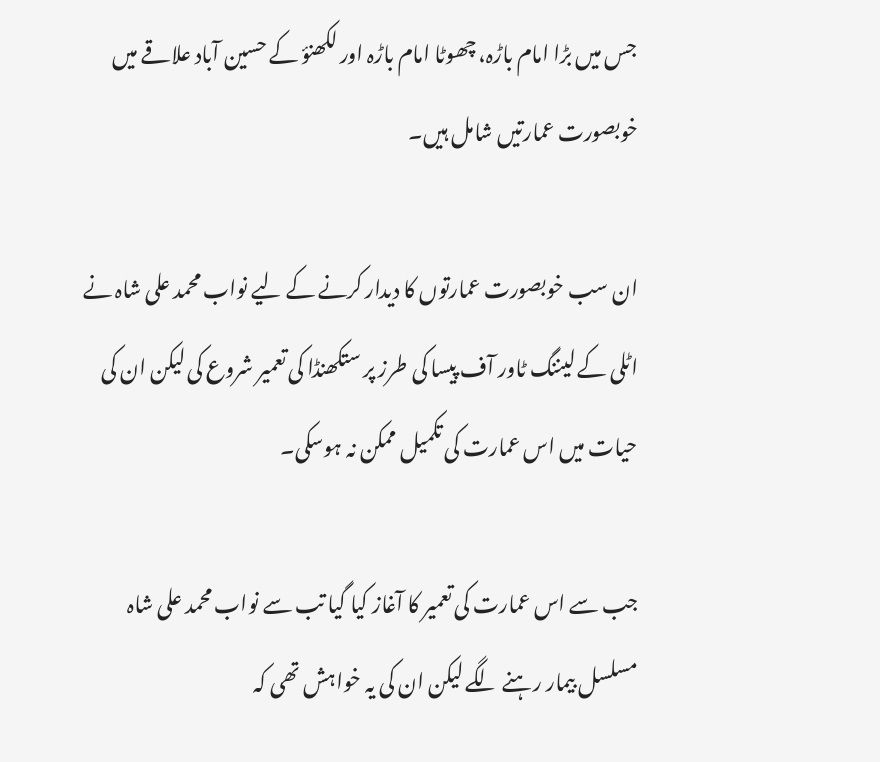جس میں بڑا امام باڑہ، چھوٹا امام باڑہ اور لکھنؤ کے حسین آباد علاقے میں خوبصورت عمارتیں شامل ہیں۔

ان سب خوبصورت عمارتوں کا دیدار کرنے کے لیے نواب محمد علی شاہ نے اٹلی کے لیننگ ٹاور آف پیسا کی طرز پر ستکھنڈا کی تعمیر شروع کی لیکن ان کی حیات میں اس عمارت کی تکمیل ممکن نہ ہوسکی۔

جب سے اس عمارت کی تعمیر کا آغاز کیا گیا تب سے نواب محمد علی شاہ مسلسل بیمار رہنے لگے لیکن ان کی یہ خواہش تھی کہ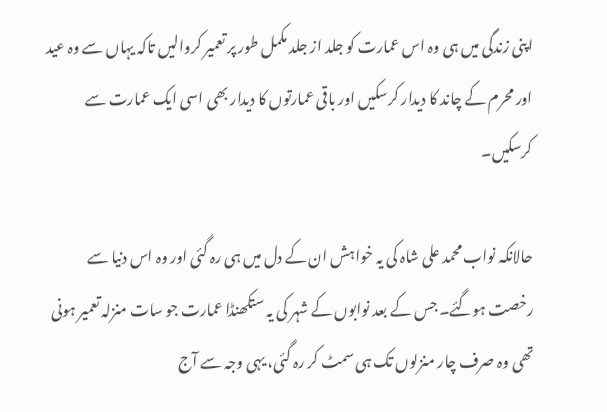اپنی زندگی میں ہی وہ اس عمارت کو جلد از جلد مکمل طور پر تعمیر کروالیں تاکہ یہاں سے وہ عید اور محرم کے چاند کا دیدار کرسکیں اور باقی عمارتوں کا دیدار بھی اسی ایک عمارت سے کرسکیں۔

حالانکہ نواب محمد علی شاہ کی یہ خواہش ان کے دل میں ہی رہ گئی اور وہ اس دنیا سے رخصت ہوگئے۔ جس کے بعد نوابوں کے شہر کی یہ ستکھنڈا عمارت جو سات منزلہ تعمیر ہونی تھی وہ صرف چار منزلوں تک ہی سمٹ کر رہ گئی، یہی وجہ سے آج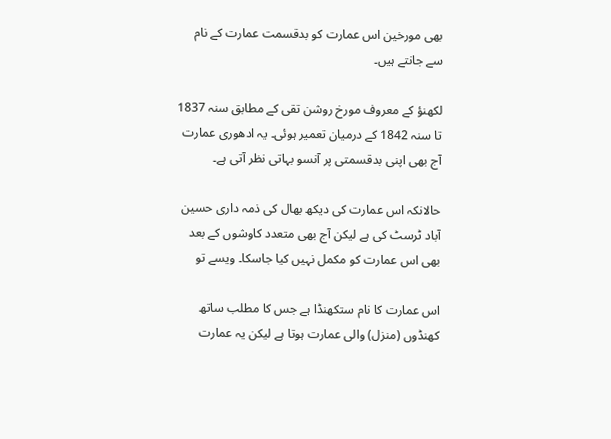بھی مورخین اس عمارت کو بدقسمت عمارت کے نام سے جانتے ہیں۔

لکھنؤ کے معروف مورخ روشن تقی کے مطابق سنہ 1837 تا سنہ 1842 کے درمیان تعمیر ہوئی۔ یہ ادھوری عمارت آج بھی اپنی بدقسمتی پر آنسو بہاتی نظر آتی ہے۔

حالانکہ اس عمارت کی دیکھ بھال کی ذمہ داری حسین آباد ٹرسٹ کی ہے لیکن آج بھی متعدد کاوشوں کے بعد بھی اس عمارت کو مکمل نہیں کیا جاسکا۔ ویسے تو

اس عمارت کا نام ستکھنڈا ہے جس کا مطلب ساتھ کھنڈوں (منزل) والی عمارت ہوتا ہے لیکن یہ عمارت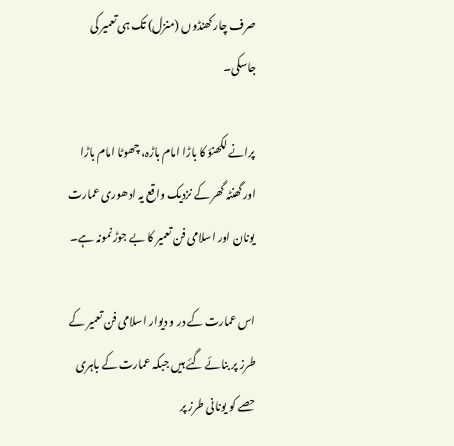صرف چار کھنڈوں (منزل) تک ہی تعمیر کی جاسکی۔

پرانے لکھنؤ کا باڑا امام باڑہ، چھوٹا امام باڑا اور گھنٹہ گھر کے نزدیک واقع یہ ادھوری عمارت یونان اور اسلامی فن تعمیر کا بے جوڑ نمونہ ہے۔

اس عمارت کے در و دیوار اسلامی فن تعمیر کے طرز پر بنائے گئے ہیں جبکہ عمارت کے باہری حصے کو یونانی طرز پر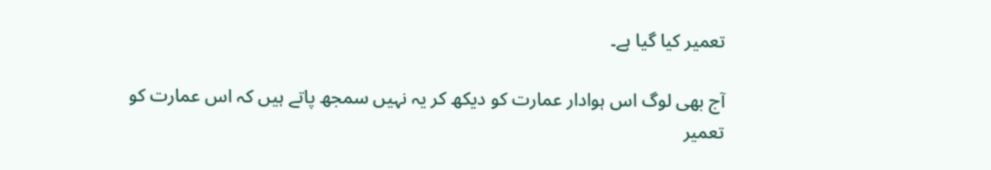تعمیر کیا گیا ہے۔

آج بھی لوگ اس ہوادار عمارت کو دیکھ کر یہ نہیں سمجھ پاتے ہیں کہ اس عمارت کو تعمیر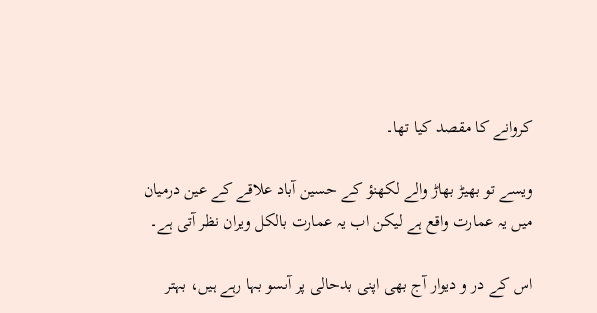کروانے کا مقصد کیا تھا۔

ویسے تو بھیڑ بھاڑ والے لکھنؤ کے حسین آباد علاقے کے عین درمیان میں یہ عمارت واقع ہے لیکن اب یہ عمارت بالکل ویران نظر آتی ہے۔

اس کے در و دیوار آج بھی اپنی بدحالی پر آںسو بہا رہے ہیں، بہتر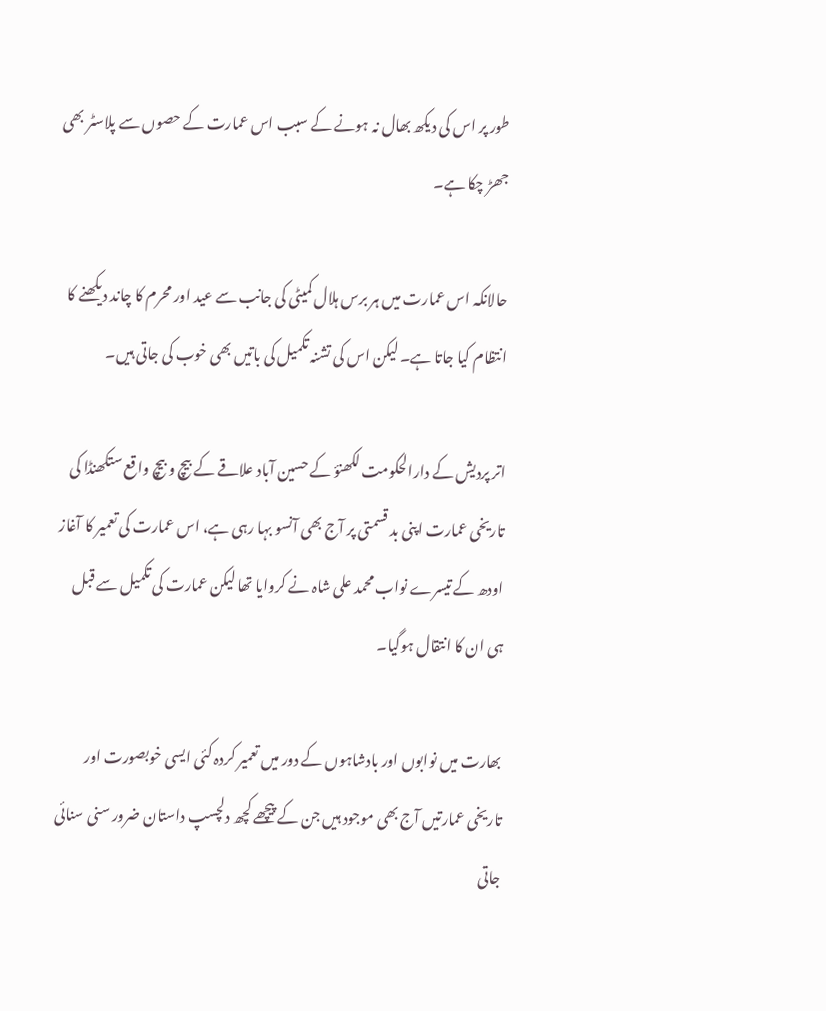طور پر اس کی دیکھ بھال نہ ہونے کے سبب اس عمارت کے حصوں سے پلاسٹر بھی جھڑ چکا ہے۔

حالانکہ اس عمارت میں ہر برس ہلال کمیٹی کی جانب سے عید اور محرم کا چاند دیکھنے کا انتظام کیا جاتا ہے۔ لیکن اس کی تشنہ تکمیل کی باتیں بھی خوب کی جاتی ہیں۔

اتر پردیش کے دارالحکومت لکھنؤ کے حسین آباد علاقے کے بیچ و بیچ واقع ستکھنڈا کی تاریخی عمارت اپنی بد قسمتی پر آج بھی آنسو بہا رہی ہے، اس عمارت کی تعمیر کا آغاز اودھ کے تیسرے نواب محمد علی شاہ نے کروایا تھا لیکن عمارت کی تکمیل سے قبل ہی ان کا انتقال ہوگیا۔

بھارت میں نوابوں اور بادشاہوں کے دور میں تعمیر کردہ کئی ایسی خوبصورت اور تاریخی عمارتیں آج بھی موجود ہیں جن کے پیچھے کچھ دلچسپ داستان ضرور سنی سنائی جاتی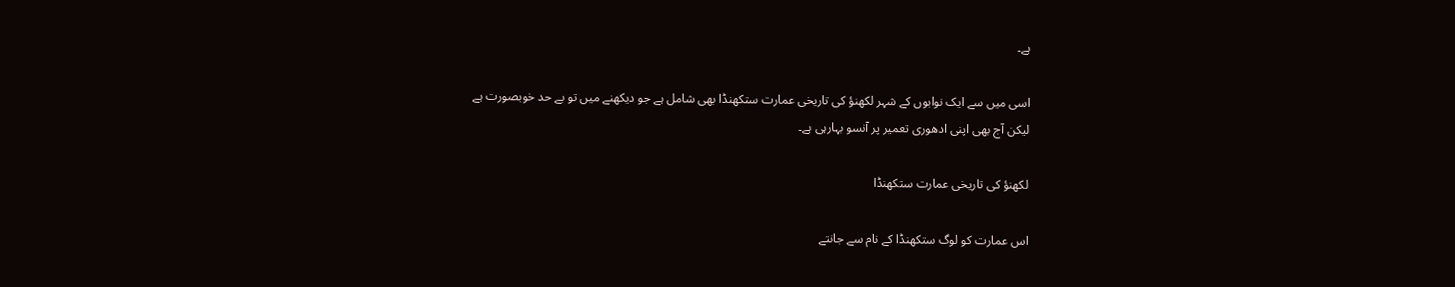ہے۔

اسی میں سے ایک نوابوں کے شہر لکھنؤ کی تاریخی عمارت ستکھنڈا بھی شامل ہے جو دیکھنے میں تو بے حد خوبصورت ہے لیکن آج بھی اپنی ادھوری تعمیر پر آنسو بہارہی ہے۔

لکھنؤ کی تاریخی عمارت ستکھنڈا

اس عمارت کو لوگ ستکھنڈا کے نام سے جانتے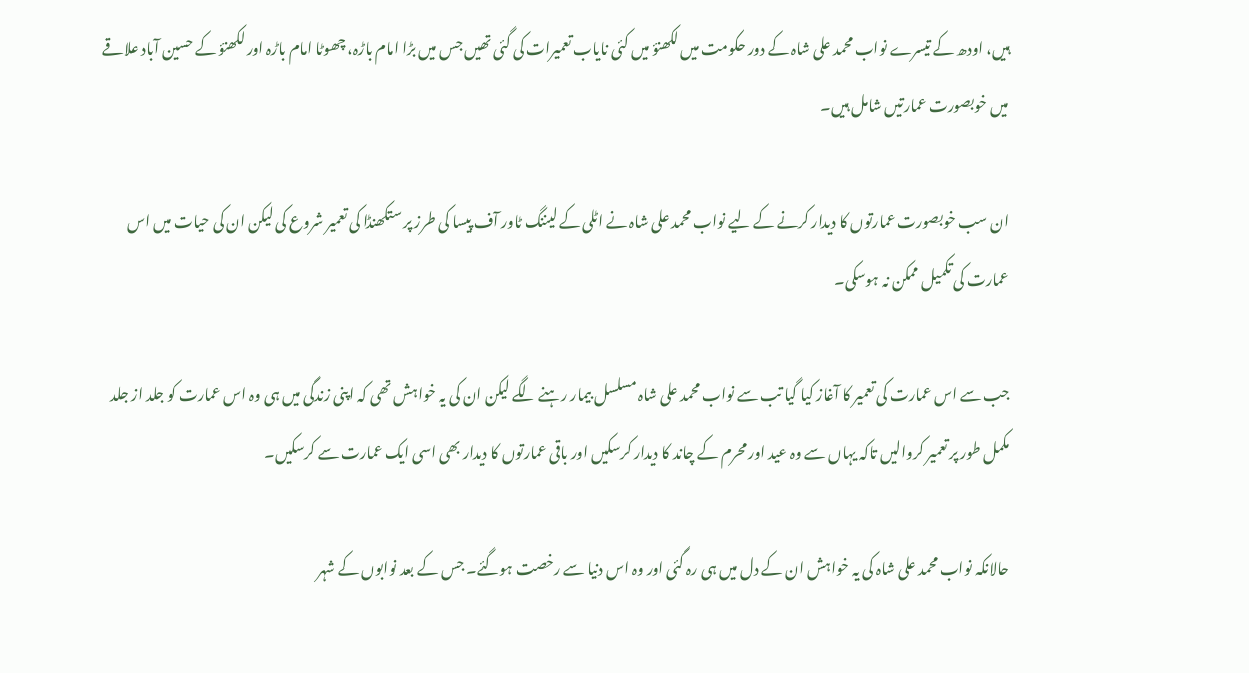ہیں، اودھ کے تیسرے نواب محمد علی شاہ کے دور حکومت میں لکھنؤ میں کئی نایاب تعمیرات کی گئی تھیں جس میں بڑا امام باڑہ، چھوٹا امام باڑہ اور لکھنؤ کے حسین آباد علاقے میں خوبصورت عمارتیں شامل ہیں۔

ان سب خوبصورت عمارتوں کا دیدار کرنے کے لیے نواب محمد علی شاہ نے اٹلی کے لیننگ ٹاور آف پیسا کی طرز پر ستکھنڈا کی تعمیر شروع کی لیکن ان کی حیات میں اس عمارت کی تکمیل ممکن نہ ہوسکی۔

جب سے اس عمارت کی تعمیر کا آغاز کیا گیا تب سے نواب محمد علی شاہ مسلسل بیمار رہنے لگے لیکن ان کی یہ خواہش تھی کہ اپنی زندگی میں ہی وہ اس عمارت کو جلد از جلد مکمل طور پر تعمیر کروالیں تاکہ یہاں سے وہ عید اور محرم کے چاند کا دیدار کرسکیں اور باقی عمارتوں کا دیدار بھی اسی ایک عمارت سے کرسکیں۔

حالانکہ نواب محمد علی شاہ کی یہ خواہش ان کے دل میں ہی رہ گئی اور وہ اس دنیا سے رخصت ہوگئے۔ جس کے بعد نوابوں کے شہر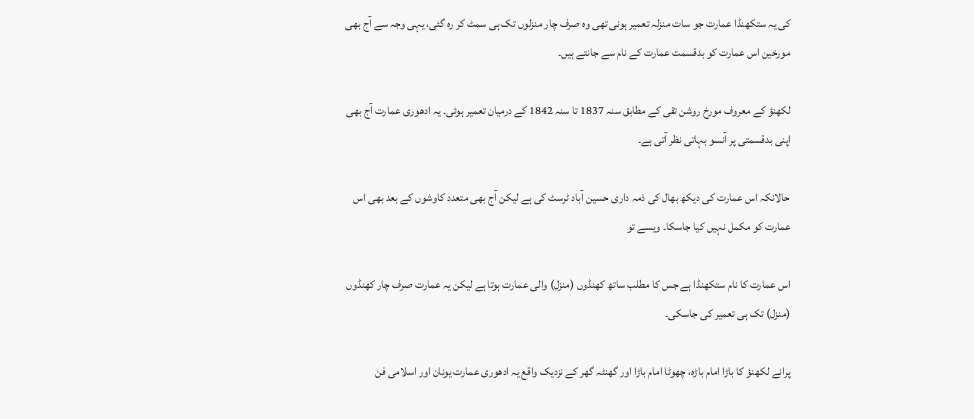کی یہ ستکھنڈا عمارت جو سات منزلہ تعمیر ہونی تھی وہ صرف چار منزلوں تک ہی سمٹ کر رہ گئی، یہی وجہ سے آج بھی مورخین اس عمارت کو بدقسمت عمارت کے نام سے جانتے ہیں۔

لکھنؤ کے معروف مورخ روشن تقی کے مطابق سنہ 1837 تا سنہ 1842 کے درمیان تعمیر ہوئی۔ یہ ادھوری عمارت آج بھی اپنی بدقسمتی پر آنسو بہاتی نظر آتی ہے۔

حالانکہ اس عمارت کی دیکھ بھال کی ذمہ داری حسین آباد ٹرسٹ کی ہے لیکن آج بھی متعدد کاوشوں کے بعد بھی اس عمارت کو مکمل نہیں کیا جاسکا۔ ویسے تو

اس عمارت کا نام ستکھنڈا ہے جس کا مطلب ساتھ کھنڈوں (منزل) والی عمارت ہوتا ہے لیکن یہ عمارت صرف چار کھنڈوں (منزل) تک ہی تعمیر کی جاسکی۔

پرانے لکھنؤ کا باڑا امام باڑہ، چھوٹا امام باڑا اور گھنٹہ گھر کے نزدیک واقع یہ ادھوری عمارت یونان اور اسلامی فن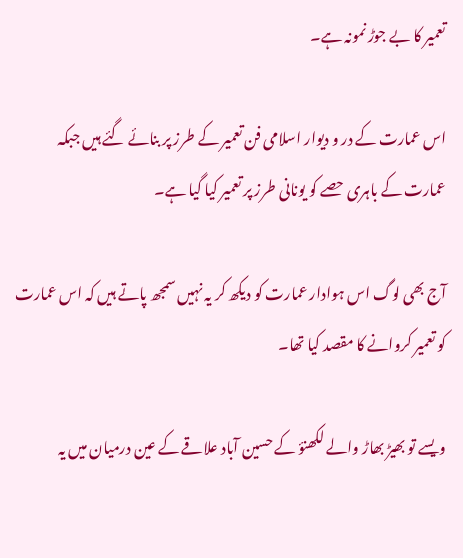تعمیر کا بے جوڑ نمونہ ہے۔

اس عمارت کے در و دیوار اسلامی فن تعمیر کے طرز پر بنائے گئے ہیں جبکہ عمارت کے باہری حصے کو یونانی طرز پر تعمیر کیا گیا ہے۔

آج بھی لوگ اس ہوادار عمارت کو دیکھ کر یہ نہیں سمجھ پاتے ہیں کہ اس عمارت کو تعمیر کروانے کا مقصد کیا تھا۔

ویسے تو بھیڑ بھاڑ والے لکھنؤ کے حسین آباد علاقے کے عین درمیان میں یہ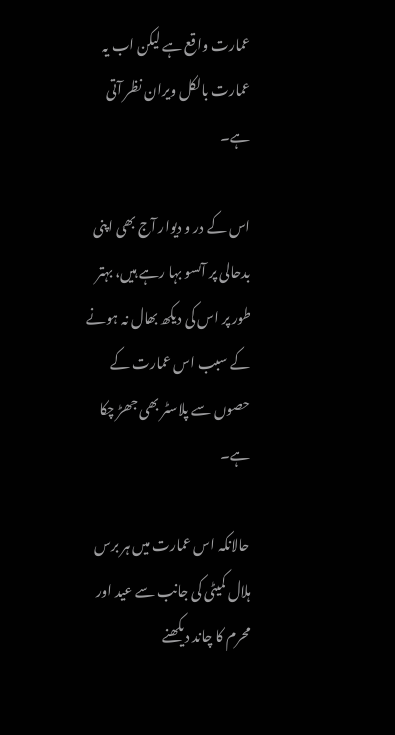عمارت واقع ہے لیکن اب یہ عمارت بالکل ویران نظر آتی ہے۔

اس کے در و دیوار آج بھی اپنی بدحالی پر آںسو بہا رہے ہیں، بہتر طور پر اس کی دیکھ بھال نہ ہونے کے سبب اس عمارت کے حصوں سے پلاسٹر بھی جھڑ چکا ہے۔

حالانکہ اس عمارت میں ہر برس ہلال کمیٹی کی جانب سے عید اور محرم کا چاند دیکھنے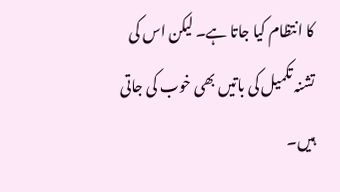کا انتظام کیا جاتا ہے۔ لیکن اس کی تشنہ تکمیل کی باتیں بھی خوب کی جاتی ہیں۔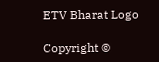ETV Bharat Logo

Copyright ©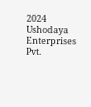2024 Ushodaya Enterprises Pvt.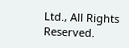Ltd., All Rights Reserved.